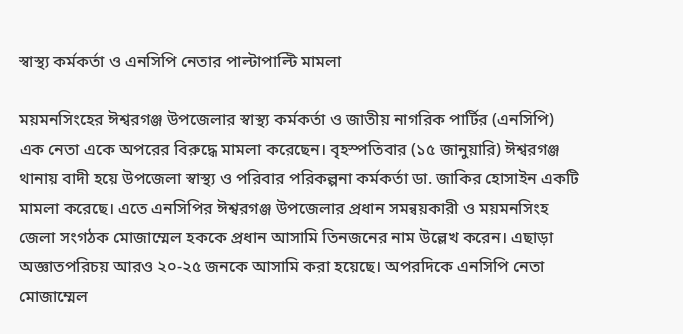স্বাস্থ্য কর্মকর্তা ও এনসিপি নেতার পাল্টাপাল্টি মামলা

ময়মনসিংহের ঈশ্বরগঞ্জ উপজেলার স্বাস্থ্য কর্মকর্তা ও জাতীয় নাগরিক পার্টির (এনসিপি) এক নেতা একে অপরের বিরুদ্ধে মামলা করেছেন। বৃহস্পতিবার (১৫ জানুয়ারি) ঈশ্বরগঞ্জ থানায় বাদী হয়ে উপজেলা স্বাস্থ্য ও পরিবার পরিকল্পনা কর্মকর্তা ডা. জাকির হোসাইন একটি মামলা করেছে। এতে এনসিপির ঈশ্বরগঞ্জ উপজেলার প্রধান সমন্বয়কারী ও ময়মনসিংহ জেলা সংগঠক মোজাম্মেল হককে প্রধান আসামি তিনজনের নাম উল্লেখ করেন। এছাড়া অজ্ঞাতপরিচয় আরও ২০-২৫ জনকে আসামি করা হয়েছে। অপরদিকে এনসিপি নেতা মোজাম্মেল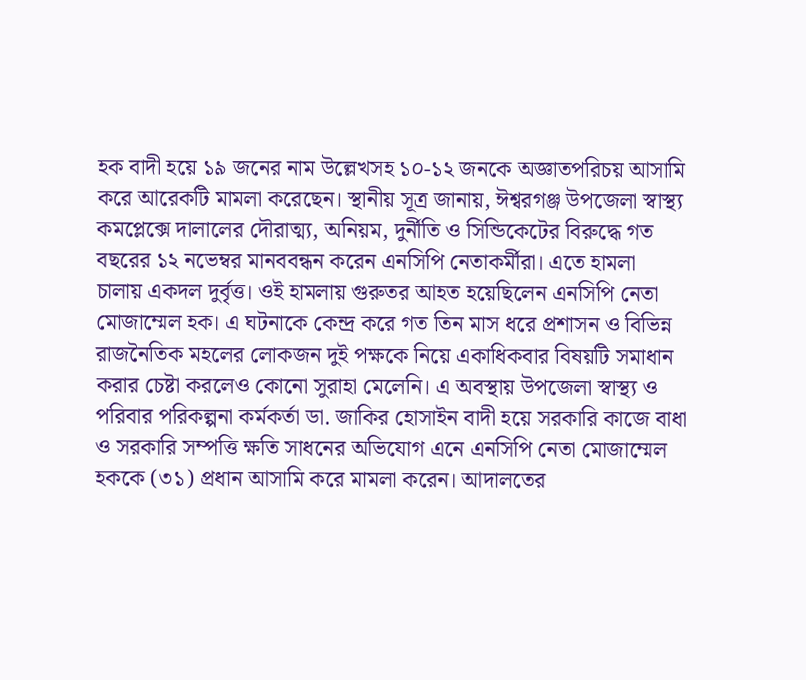হক বাদী হয়ে ১৯ জনের নাম উল্লেখসহ ১০-১২ জনকে অজ্ঞাতপরিচয় আসামি করে আরেকটি মামলা করেছেন। স্থানীয় সূত্র জানায়, ঈশ্বরগঞ্জ উপজেলা স্বাস্থ্য কমপ্লেক্সে দালালের দৌরাত্ম্য, অনিয়ম, দুর্নীতি ও সিন্ডিকেটের বিরুদ্ধে গত বছরের ১২ নভেম্বর মানববন্ধন করেন এনসিপি নেতাকর্মীরা। এতে হামলা চালায় একদল দুর্বৃত্ত। ওই হামলায় গুরুতর আহত হয়েছিলেন এনসিপি নেতা মোজাম্মেল হক। এ ঘটনাকে কেন্দ্র করে গত তিন মাস ধরে প্রশাসন ও বিভিন্ন রাজনৈতিক মহলের লোকজন দুই পক্ষকে নিয়ে একাধিকবার বিষয়টি সমাধান করার চেষ্টা করলেও কোনো সুরাহা মেলেনি। এ অবস্থায় উপজেলা স্বাস্থ্য ও পরিবার পরিকল্পনা কর্মকর্তা ডা. জাকির হোসাইন বাদী হয়ে সরকারি কাজে বাধা ও সরকারি সম্পত্তি ক্ষতি সাধনের অভিযোগ এনে এনসিপি নেতা মোজাম্মেল হককে (৩১) প্রধান আসামি করে মামলা করেন। আদালতের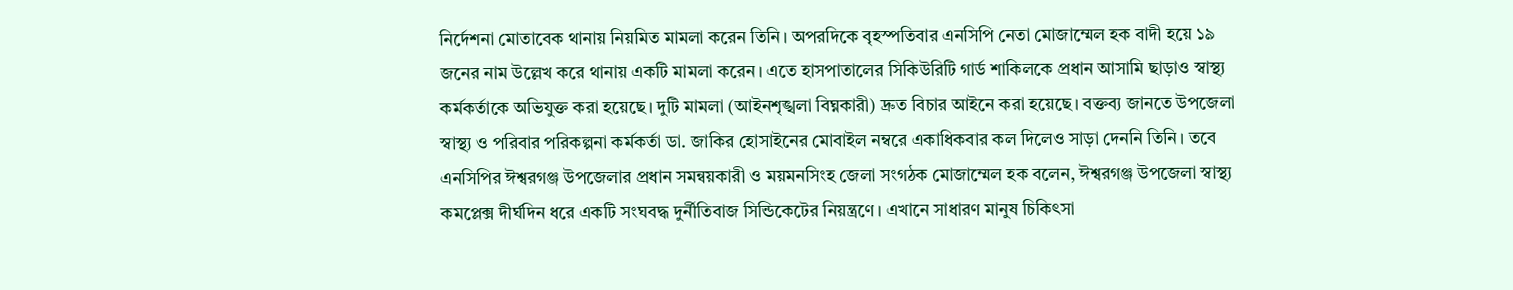নির্দেশনা মোতাবেক থানায় নিয়মিত মামলা করেন তিনি। অপরদিকে বৃহস্পতিবার এনসিপি নেতা মোজাম্মেল হক বাদী হয়ে ১৯ জনের নাম উল্লেখ করে থানায় একটি মামলা করেন। এতে হাসপাতালের সিকিউরিটি গার্ড শাকিলকে প্রধান আসামি ছাড়াও স্বাস্থ্য কর্মকর্তাকে অভিযুক্ত করা হয়েছে। দুটি মামলা (আইনশৃঙ্খলা বিঘ্নকারী) দ্রুত বিচার আইনে করা হয়েছে। বক্তব্য জানতে উপজেলা স্বাস্থ্য ও পরিবার পরিকল্পনা কর্মকর্তা ডা. জাকির হোসাইনের মোবাইল নম্বরে একাধিকবার কল দিলেও সাড়া দেননি তিনি। তবে এনসিপির ঈশ্বরগঞ্জ উপজেলার প্রধান সমন্বয়কারী ও ময়মনসিংহ জেলা সংগঠক মোজাম্মেল হক বলেন, ঈশ্বরগঞ্জ উপজেলা স্বাস্থ্য কমপ্লেক্স দীর্ঘদিন ধরে একটি সংঘবদ্ধ দুর্নীতিবাজ সিন্ডিকেটের নিয়ন্ত্রণে। এখানে সাধারণ মানুষ চিকিৎসা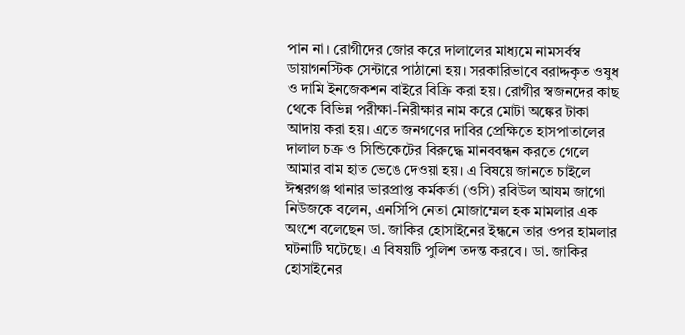পান না। রোগীদের জোর করে দালালের মাধ্যমে নামসর্বস্ব ডায়াগনস্টিক সেন্টারে পাঠানো হয়। সরকারিভাবে বরাদ্দকৃত ওষুধ ও দামি ইনজেকশন বাইরে বিক্রি করা হয়। রোগীর স্বজনদের কাছ থেকে বিভিন্ন পরীক্ষা-নিরীক্ষার নাম করে মোটা অঙ্কের টাকা আদায় করা হয়। এতে জনগণের দাবির প্রেক্ষিতে হাসপাতালের দালাল চক্র ও সিন্ডিকেটের বিরুদ্ধে মানববন্ধন করতে গেলে আমার বাম হাত ভেঙে দেওয়া হয়। এ বিষয়ে জানতে চাইলে ঈশ্বরগঞ্জ থানার ভারপ্রাপ্ত কর্মকর্তা (ওসি) রবিউল আযম জাগো নিউজকে বলেন, এনসিপি নেতা মোজাম্মেল হক মামলার এক অংশে বলেছেন ডা. জাকির হোসাইনের ইন্ধনে তার ওপর হামলার ঘটনাটি ঘটেছে। এ বিষয়টি পুলিশ তদন্ত করবে। ডা. জাকির হোসাইনের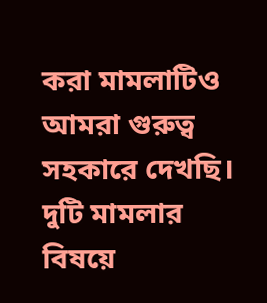করা মামলাটিও আমরা গুরুত্ব সহকারে দেখছি। দুটি মামলার বিষয়ে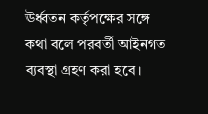ঊর্ধ্বতন কর্তৃপক্ষের সঙ্গে কথা বলে পরবর্তী আইনগত ব্যবস্থা গ্রহণ করা হবে।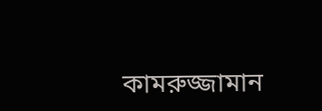কামরুজ্জামান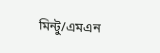মিন্টু/এমএন